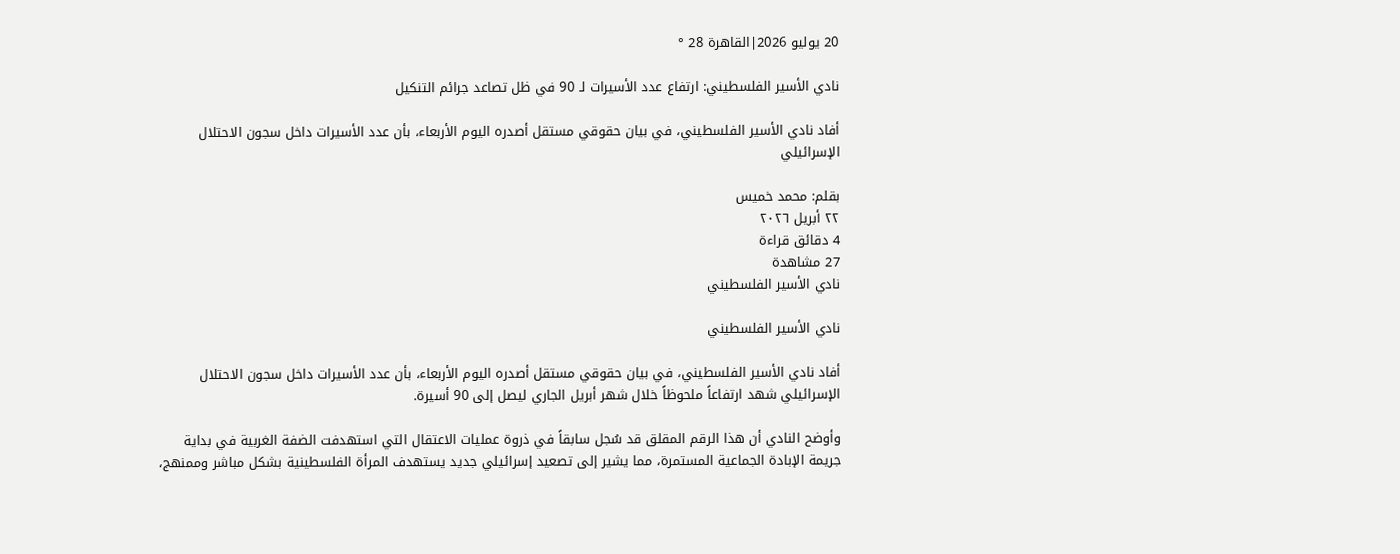20 يوليو 2026|القاهرة 28 °

نادي الأسير الفلسطيني: ارتفاع عدد الأسيرات لـ 90 في ظل تصاعد جرائم التنكيل

أفاد نادي الأسير الفلسطيني، في بيان حقوقي مستقل أصدره اليوم الأربعاء، بأن عدد الأسيرات داخل سجون الاحتلال الإسرائيلي

بقلم: محمد خميس
٢٢ أبريل ٢٠٢٦
4 دقائق قراءة
27 مشاهدة
نادي الأسير الفلسطيني

نادي الأسير الفلسطيني

أفاد نادي الأسير الفلسطيني، في بيان حقوقي مستقل أصدره اليوم الأربعاء، بأن عدد الأسيرات داخل سجون الاحتلال الإسرائيلي شهد ارتفاعاً ملحوظاً خلال شهر أبريل الجاري ليصل إلى 90 أسيرة.

وأوضح النادي أن هذا الرقم المقلق قد سُجل سابقاً في ذروة عمليات الاعتقال التي استهدفت الضفة الغربية في بداية جريمة الإبادة الجماعية المستمرة، مما يشير إلى تصعيد إسرائيلي جديد يستهدف المرأة الفلسطينية بشكل مباشر وممنهج،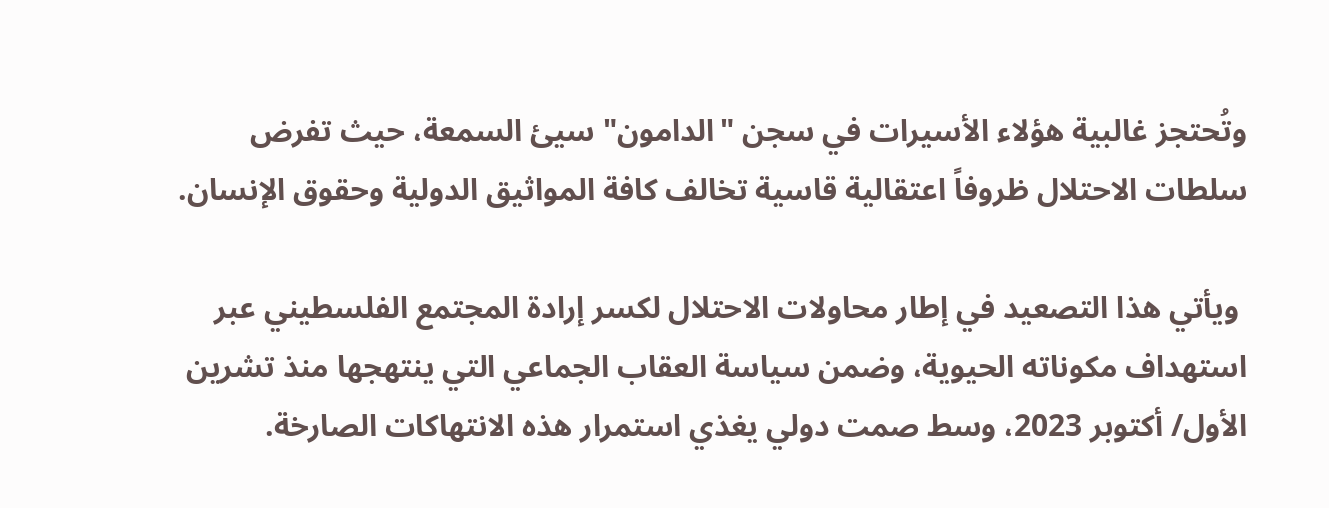وتُحتجز غالبية هؤلاء الأسيرات في سجن "الدامون" سيئ السمعة، حيث تفرض سلطات الاحتلال ظروفاً اعتقالية قاسية تخالف كافة المواثيق الدولية وحقوق الإنسان.

 ويأتي هذا التصعيد في إطار محاولات الاحتلال لكسر إرادة المجتمع الفلسطيني عبر استهداف مكوناته الحيوية، وضمن سياسة العقاب الجماعي التي ينتهجها منذ تشرين الأول/ أكتوبر 2023، وسط صمت دولي يغذي استمرار هذه الانتهاكات الصارخة.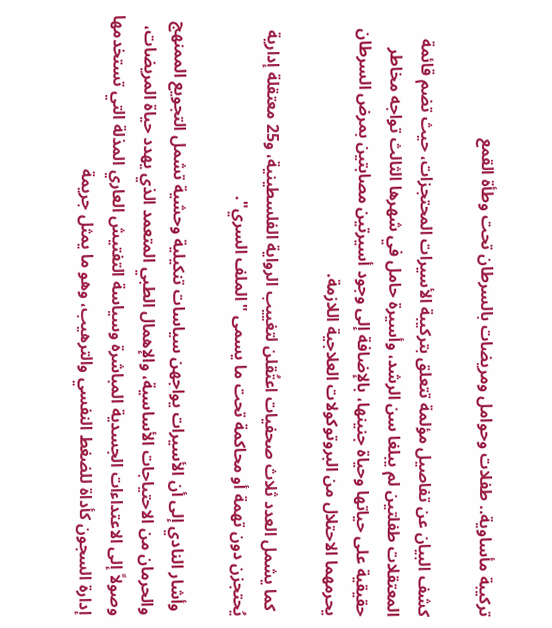تركيبة مأساوية.. طفلات وحوامل ومريضات بالسرطان تحت وطأة القمع

كشف البيان عن تفاصيل مؤلمة تتعلق بتركيبة الأسيرات المحتجزات، حيث تضم قائمة المعتقلات طفلتين لم يبلغا سن الرشد، وأسيرة حامل في شهرها الثالث تواجه مخاطر حقيقية على حياتها وحياة جنينها، بالإضافة إلى وجود أسيرتين مصابتين بمرض السرطان يحرمهما الاحتلال من البروتوكولات العلاجية اللازمة.

 كما يشمل العدد ثلاث صحفيات اعتُقلن لتغييب الرواية الفلسطينية، و25 معتقلة إدارية يُحتجزن دون تهمة أو محاكمة تحت ما يسمى "الملف السري".

 وأشار النادي إلى أن الأسيرات يواجهن سياسات تنكيلية وحشية تشمل التجويع الممنهج والحرمان من الاحتياجات الأساسية، والإهمال الطبي المتعمد الذي يهدد حياة المريضات، وصولاً إلى الاعتداءات الجسدية المباشرة وسياسة التفتيش العاري المذلة التي تستخدمها إدارة السجون كأداة للضغط النفسي والترهيب، وهو ما يمثل جريمة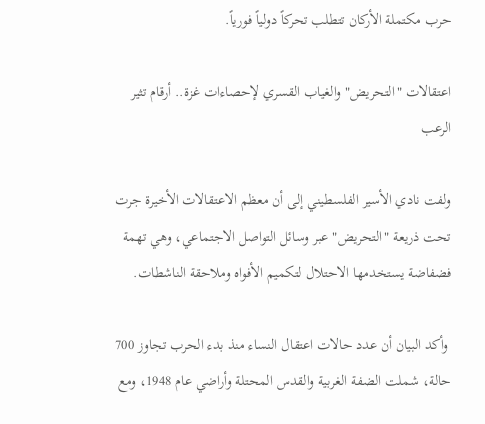حرب مكتملة الأركان تتطلب تحركاً دولياً فورياً.

اعتقالات "التحريض" والغياب القسري لإحصاءات غزة.. أرقام تثير الرعب

ولفت نادي الأسير الفلسطيني إلى أن معظم الاعتقالات الأخيرة جرت تحت ذريعة "التحريض" عبر وسائل التواصل الاجتماعي، وهي تهمة فضفاضة يستخدمها الاحتلال لتكميم الأفواه وملاحقة الناشطات.

 وأكد البيان أن عدد حالات اعتقال النساء منذ بدء الحرب تجاوز 700 حالة، شملت الضفة الغربية والقدس المحتلة وأراضي عام 1948، ومع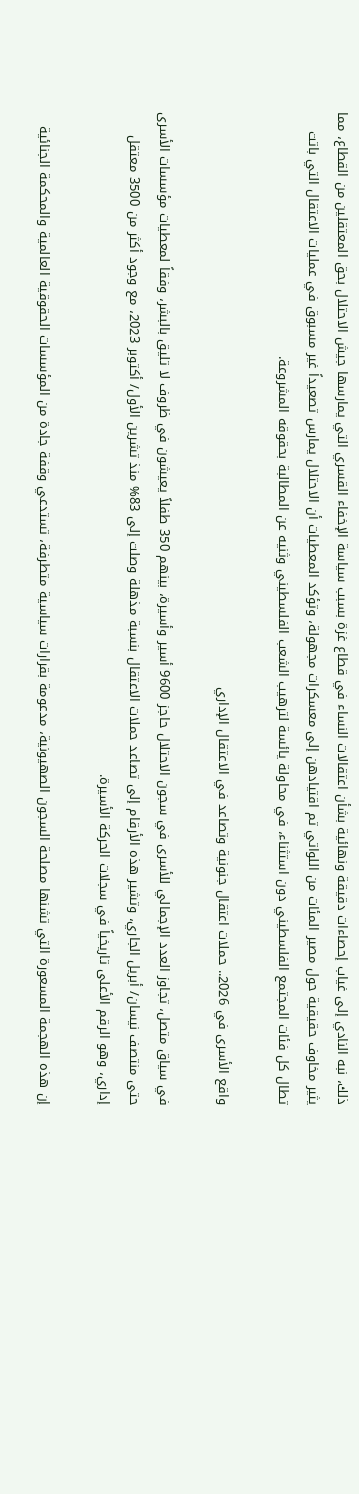ذلك، نبه النادي إلى غياب إحصاءات دقيقة ونهائية بشأن اعتقالات النساء في قطاع غزة بسبب سياسة الإخفاء القسري التي يمارسها جيش الاحتلال بحق المعتقلين من القطاع، مما يثير مخاوف حقيقية حول مصير المئات من اللواتي تم اقتيادهن إلى معسكرات مجهولة، وتؤكد المعطيات أن الاحتلال يمارس تصعيداً غير مسبوق في عمليات الاعتقال التي باتت تطال كل فئات المجتمع الفلسطيني دون استثناء، في محاولة يائسة لترهيب الشعب الفلسطيني وثنيه عن المطالبة بحقوقه المشروعة.

واقع الأسرى في 2026.. حملات اعتقال جنونية وتصاعد في الاعتقال الإداري

في سياق متصل، تجاوز العدد الإجمالي للأسرى في سجون الاحتلال حاجز 9600 أسير وأسيرة، بينهم 350 طفلاً يعيشون في ظروف لا تليق بالبشر، وفقاً لمعطيات مؤسسات الأسرى حتى منتصف نيسان/ أبريل الجاري، وتشير هذه الأرقام إلى تصاعد حملات الاعتقال بنسبة مذهلة وصلت إلى 83% منذ تشرين الأول/ أكتوبر 2023، مع وجود أكثر من 3500 معتقل إداري، وهو الرقم الأعلى تاريخياً في سجلات الحركة الأسيرة.

إن هذه الهجمة المسعورة التي تشنها مصلحة السجون الصهيونية، مدعومة بقرارات سياسية متطرفة، تستدعي وقفة جادة من المؤسسات الحقوقية العالمية والمحكمة الجنائية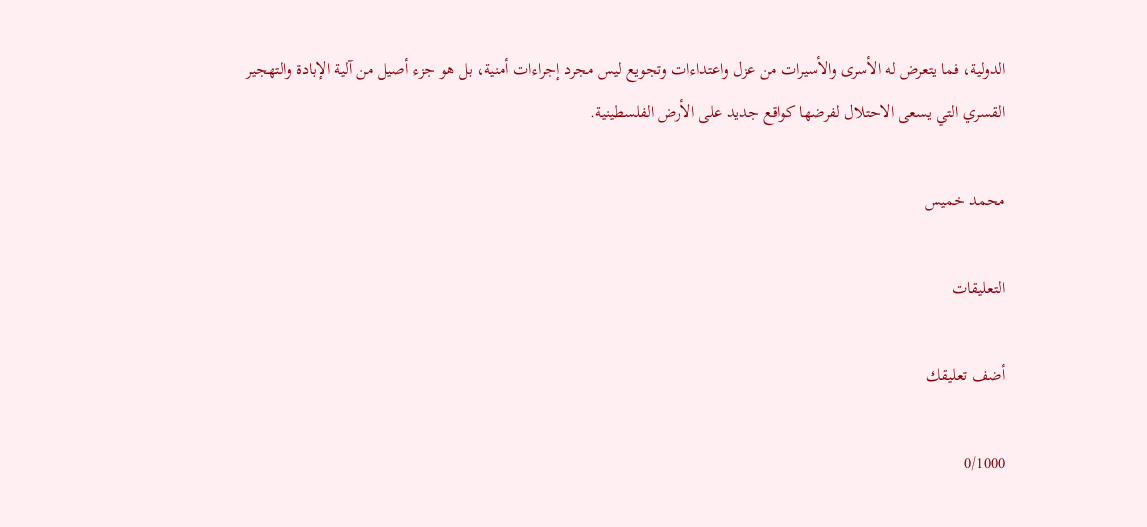الدولية، فما يتعرض له الأسرى والأسيرات من عزل واعتداءات وتجويع ليس مجرد إجراءات أمنية، بل هو جزء أصيل من آلية الإبادة والتهجير القسري التي يسعى الاحتلال لفرضها كواقع جديد على الأرض الفلسطينية.

محمد خميس

التعليقات

أضف تعليقك

0/1000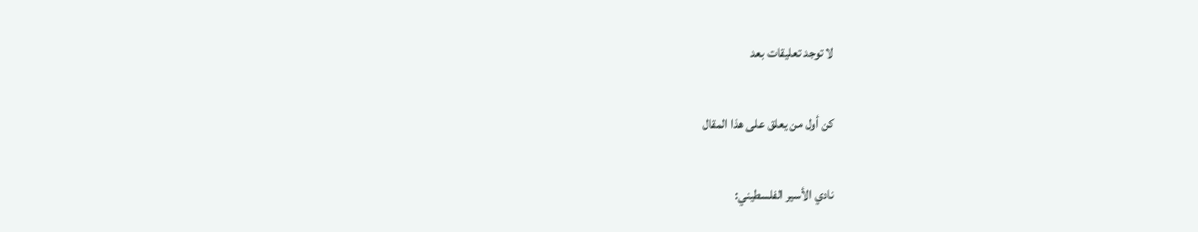لا توجد تعليقات بعد

كن أول من يعلق على هذا المقال

نادي الأسير الفلسطيني: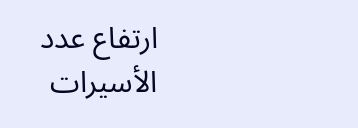ارتفاع عدد الأسيرات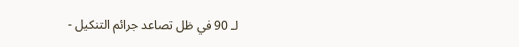لـ 90 في ظل تصاعد جرائم التنكيل -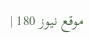موقع نيوز 180 |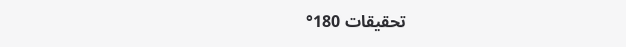تحقيقات 180°